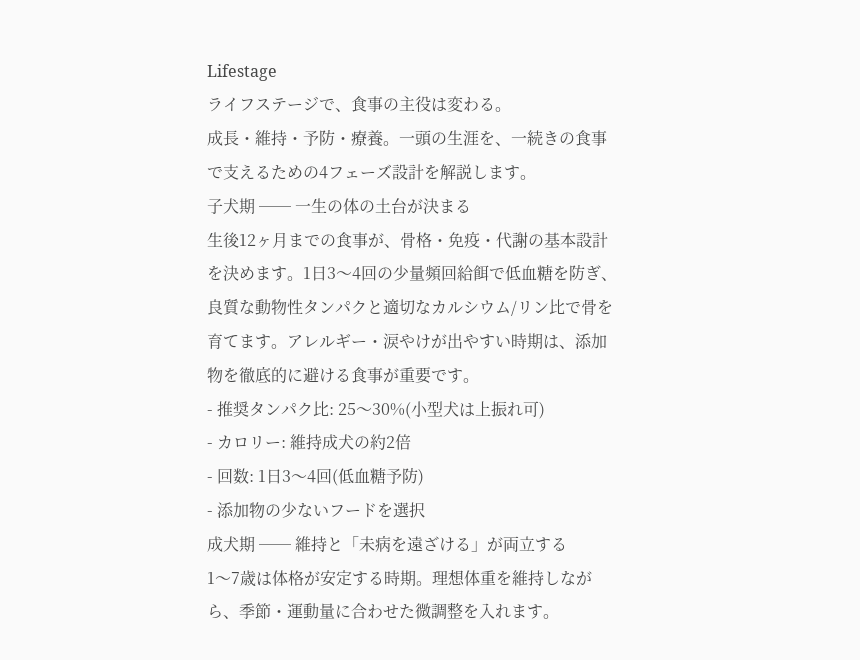Lifestage
ライフステージで、食事の主役は変わる。
成長・維持・予防・療養。一頭の生涯を、一続きの食事で支えるための4フェーズ設計を解説します。
子犬期 ── 一生の体の土台が決まる
生後12ヶ月までの食事が、骨格・免疫・代謝の基本設計を決めます。1日3〜4回の少量頻回給餌で低血糖を防ぎ、良質な動物性タンパクと適切なカルシウム/リン比で骨を育てます。アレルギー・涙やけが出やすい時期は、添加物を徹底的に避ける食事が重要です。
- 推奨タンパク比: 25〜30%(小型犬は上振れ可)
- カロリー: 維持成犬の約2倍
- 回数: 1日3〜4回(低血糖予防)
- 添加物の少ないフードを選択
成犬期 ── 維持と「未病を遠ざける」が両立する
1〜7歳は体格が安定する時期。理想体重を維持しながら、季節・運動量に合わせた微調整を入れます。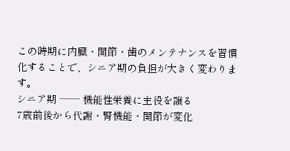この時期に内臓・関節・歯のメンテナンスを習慣化することで、シニア期の負担が大きく変わります。
シニア期 ── 機能性栄養に主役を譲る
7歳前後から代謝・腎機能・関節が変化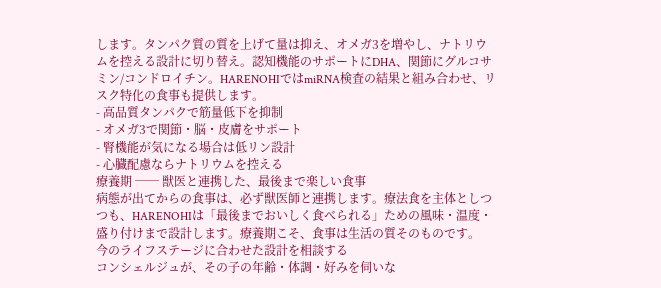します。タンパク質の質を上げて量は抑え、オメガ3を増やし、ナトリウムを控える設計に切り替え。認知機能のサポートにDHA、関節にグルコサミン/コンドロイチン。HARENOHIではmiRNA検査の結果と組み合わせ、リスク特化の食事も提供します。
- 高品質タンパクで筋量低下を抑制
- オメガ3で関節・脳・皮膚をサポート
- 腎機能が気になる場合は低リン設計
- 心臓配慮ならナトリウムを控える
療養期 ── 獣医と連携した、最後まで楽しい食事
病態が出てからの食事は、必ず獣医師と連携します。療法食を主体としつつも、HARENOHIは「最後までおいしく食べられる」ための風味・温度・盛り付けまで設計します。療養期こそ、食事は生活の質そのものです。
今のライフステージに合わせた設計を相談する
コンシェルジュが、その子の年齢・体調・好みを伺いな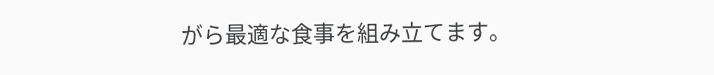がら最適な食事を組み立てます。